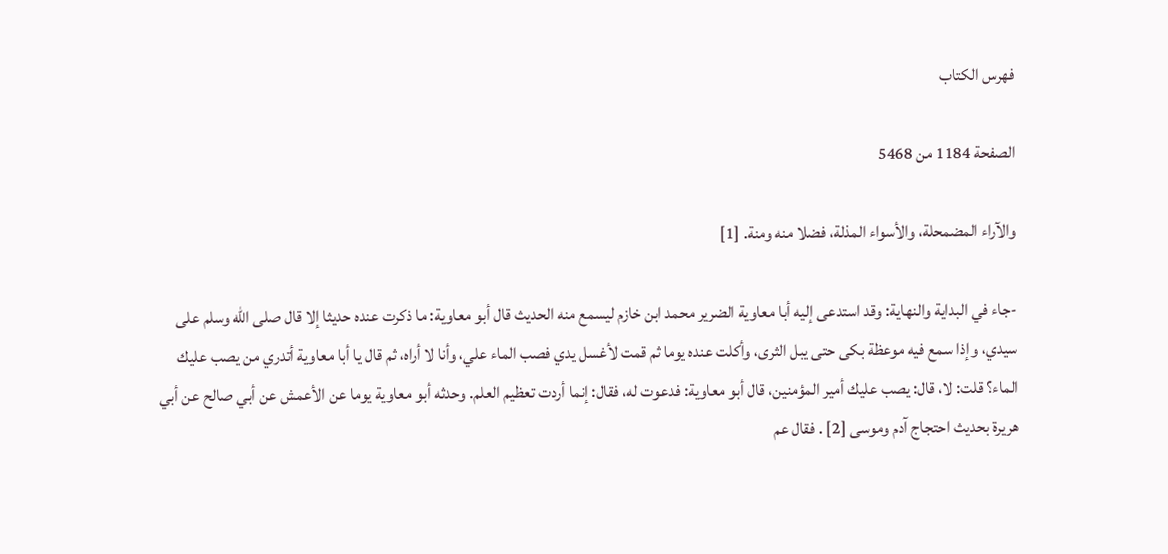فهرس الكتاب

الصفحة 1184 من 5468

والآراء المضمحلة، والأسواء المذلة، فضلا منه ومنة. [1]

-جاء في البداية والنهاية: وقد استدعى إليه أبا معاوية الضرير محمد ابن خازم ليسمع منه الحديث قال أبو معاوية: ما ذكرت عنده حديثا إلا قال صلى الله وسلم على سيدي، وإذا سمع فيه موعظة بكى حتى يبل الثرى، وأكلت عنده يوما ثم قمت لأغسل يدي فصب الماء علي، وأنا لا أراه، ثم قال يا أبا معاوية أتدري من يصب عليك الماء؟ قلت: لا، قال: يصب عليك أمير المؤمنين، قال أبو معاوية: فدعوت له، فقال: إنما أردت تعظيم العلم. وحدثه أبو معاوية يوما عن الأعمش عن أبي صالح عن أبي هريرة بحديث احتجاج آدم وموسى [2] . فقال عم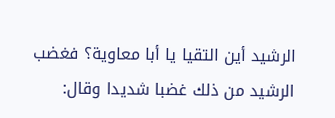الرشيد أين التقيا يا أبا معاوية؟ فغضب الرشيد من ذلك غضبا شديدا وقال: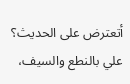أتعترض على الحديث؟ علي بالنطع والسيف،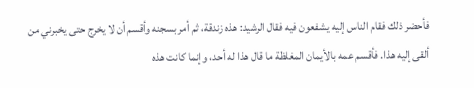فأحضر ذلك فقام الناس إليه يشفعون فيه فقال الرشيد: هذه زندقة، ثم أمر بسجنه وأقسم أن لا يخرج حتى يخبرني من ألقى إليه هذا. فأقسم عمه بالأيمان المغلظة ما قال هذا له أحد، وإنما كانت هذه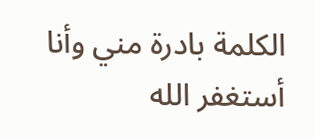الكلمة بادرة مني وأنا أستغفر الله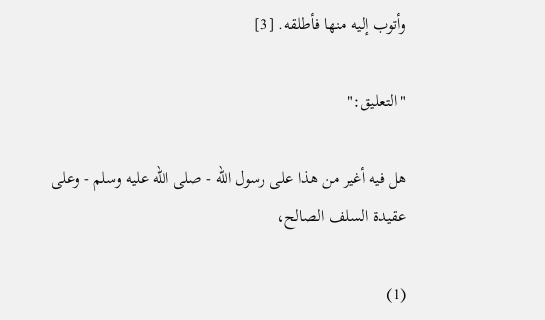وأتوب إليه منها فأطلقه. [3]

"التعليق:"

هل فيه أغير من هذا على رسول الله - صلى الله عليه وسلم - وعلى عقيدة السلف الصالح،

(1)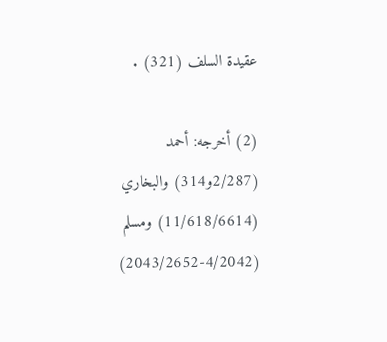عقيدة السلف (321) .

(2) أخرجه: أحمد (2/287و314) والبخاري (11/618/6614) ومسلم (4/2042-2043/2652)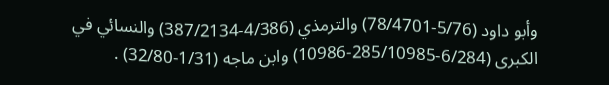وأبو داود (5/76-78/4701) والترمذي (4/386-387/2134) والنسائي في الكبرى (6/284-285/10985-10986) وابن ماجه (1/31-32/80) .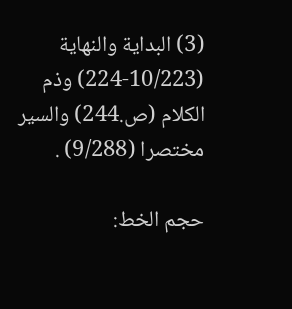(3) البداية والنهاية (10/223-224) وذم الكلام (ص.244) والسير مختصرا (9/288) .

حجم الخط: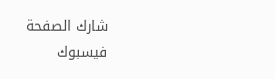شارك الصفحة
فيسبوك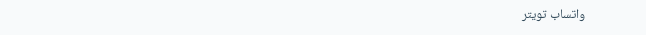واتساب تويتر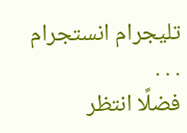تليجرام انستجرام
. . .
فضلًا انتظر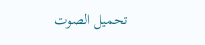تحميل الصوت